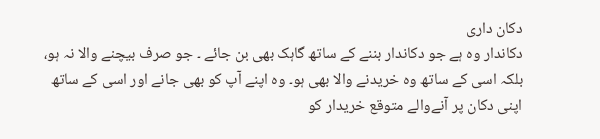دکان داری
دکاندار وہ ہے جو دکاندار بننے کے ساتھ گاہک بھی بن جائے ۔ جو صرف بیچنے والا نہ ہو، بلکہ اسی کے ساتھ وہ خریدنے والا بھی ہو۔ وہ اپنے آپ کو بھی جانے اور اسی کے ساتھ اپنی دکان پر آنےوالے متوقع خریدار کو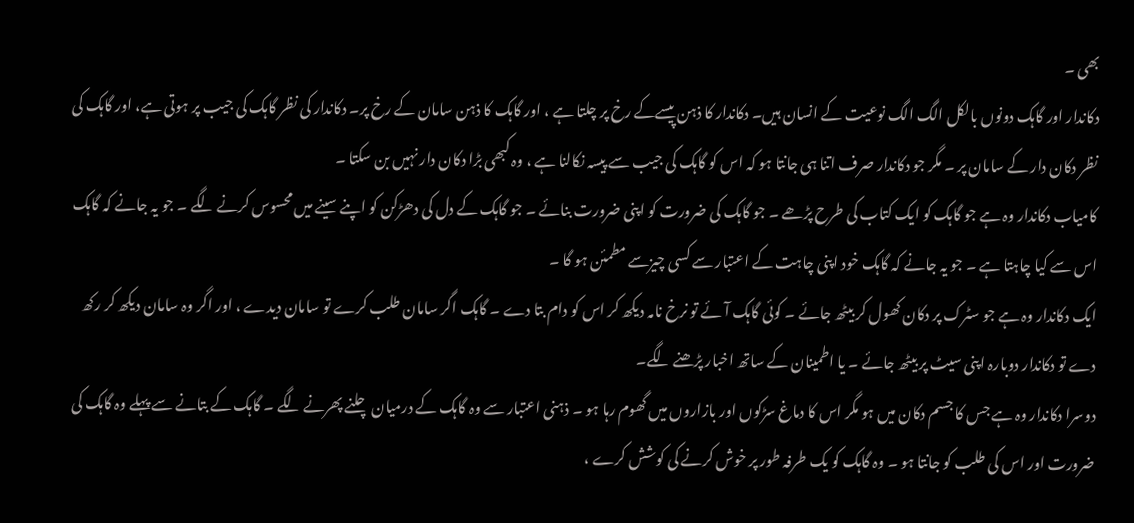بھی ۔
دکاندار اور گاہک دونوں بالکل الگ الگ نوعیت کے انسان ہیں۔ دکاندار کا ذہن پیسےکے رخ پر چلتا ہے ، اور گاہک کا ذہن سامان کے رخ پر۔ دکاندار کی نظر گاہک کی جیب پر ہوتی ہے، اور گاہک کی نظر دکان دار کے سامان پر ۔ مگر جو دکاندار صرف اتنا ہی جانتا ہو کہ اس کو گاہک کی جیب سے پیسہ نکالنا ہے ، وہ کبھی بڑا دکان دار نہیں بن سکتا ۔
کامیاب دکاندار وہ ہے جو گاہک کو ایک کتاب کی طرح پڑھے ۔ جو گاہک کی ضرورت کو اپنی ضرورت بنائے ۔ جو گاہک کے دل کی دھڑکن کو اپنے سینے میں محسوس کرنے لگے ۔ جو یہ جانے کہ گاہک اس سے کیا چاہتا ہے ۔ جو یہ جانے کہ گاہک خود اپنی چاہت کے اعتبار سے کسی چیزسے مطمئن ہو گا ۔
ایک دکاندار وہ ہے جو سٹرک پر دکان کھول کر بیٹھ جائے ۔ کوئی گاہک آئے تو نرخ نامہ دیکھ کر اس کو دام بتا دے ۔ گاہک اگر سامان طلب کرے تو سامان دیدے ، اور اگر وہ سامان دیکھ کر رکھ دے تو دکاندار دوبارہ اپنی سیٹ پر بیٹھ جائے ۔ یا اطمینان کے ساتھ اخبار پڑھنے لگے۔
دوسرا دکاندار وہ ہے جس کا جسم دکان میں ہو مگر اس کا دماغ سڑکوں اور بازاروں میں گھوم رہا ہو ۔ ذہنی اعتبار سے وہ گاہک کے درمیان چلنے پھرنے لگے ۔ گاہک کے بتانے سے پہلے وہ گاہک کی ضرورت اور اس کی طلب کو جانتا ہو ۔ وہ گاہک کو یک طرفہ طور پر خوش کرنے کی کوشش کرے ،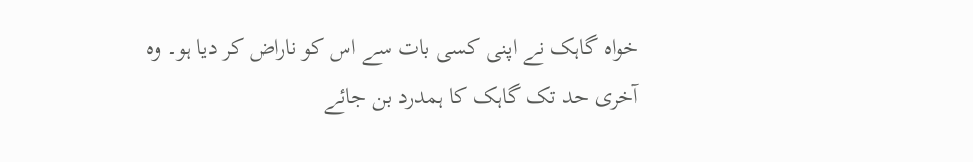خواہ گاہک نے اپنی کسی بات سے اس کو ناراض کر دیا ہو۔ وہ آخری حد تک گاہک کا ہمدرد بن جائے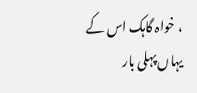، خواہ گاہک اس کے یہاں پہلی بار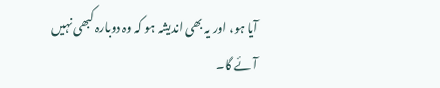آیا ہو، اور یہ بھی اندیشہ ہو کہ وہ دوبارہ کبھی نہیں آئے گا۔